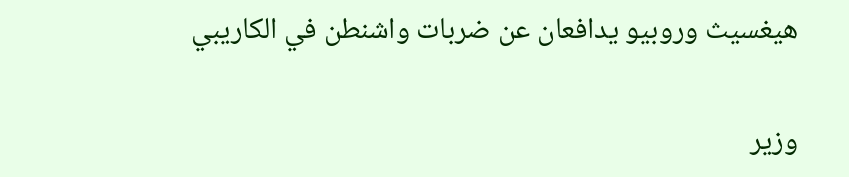هيغسيث وروبيو يدافعان عن ضربات واشنطن في الكاريبي

وزير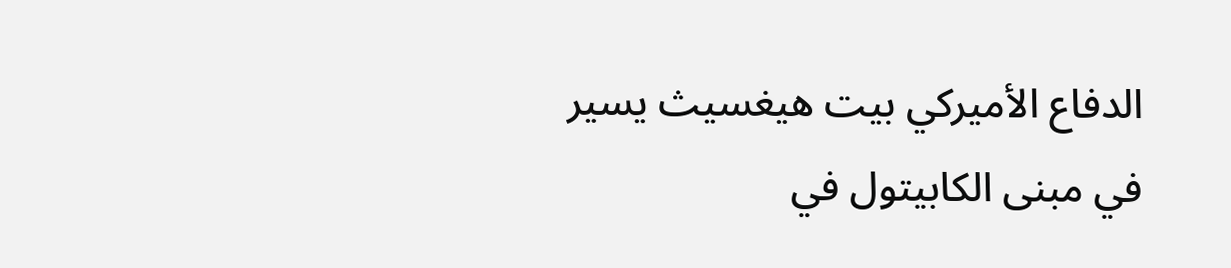الدفاع الأميركي بيت هيغسيث يسير في مبنى الكابيتول في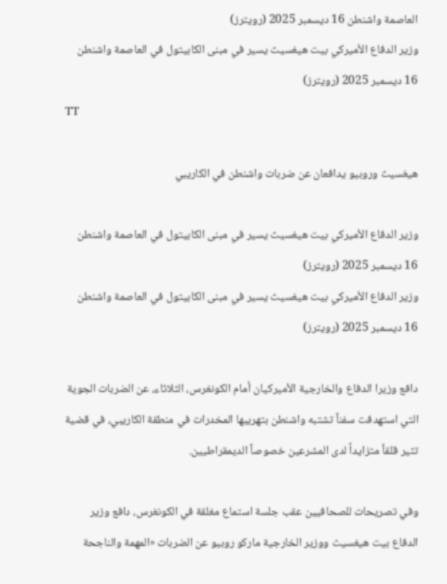العاصمة واشنطن 16 ديسمبر 2025 (رويترز)
وزير الدفاع الأميركي بيت هيغسيث يسير في مبنى الكابيتول في العاصمة واشنطن 16 ديسمبر 2025 (رويترز)
TT

هيغسيث وروبيو يدافعان عن ضربات واشنطن في الكاريبي

وزير الدفاع الأميركي بيت هيغسيث يسير في مبنى الكابيتول في العاصمة واشنطن 16 ديسمبر 2025 (رويترز)
وزير الدفاع الأميركي بيت هيغسيث يسير في مبنى الكابيتول في العاصمة واشنطن 16 ديسمبر 2025 (رويترز)

دافع وزيرا الدفاع والخارجية الأميركيان أمام الكونغرس، الثلاثاء، عن الضربات الجوية التي استهدفت سفناً تشتبه واشنطن بتهريبها المخدرات في منطقة الكاريبي، في قضية تثير قلقاً متزايداً لدى المشرعين خصوصاً الديمقراطيين.

وفي تصريحات للصحافيين عقب جلسة استماع مغلقة في الكونغرس، دافع وزير الدفاع بيت هيغسيث ووزير الخارجية ماركو روبيو عن الضربات «المهمة والناجحة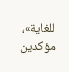للغاية»، مؤكدين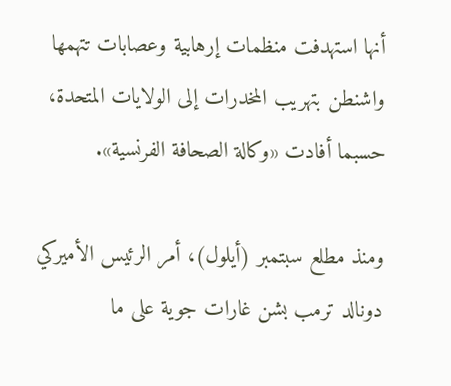أنها استهدفت منظمات إرهابية وعصابات تتهمها واشنطن بتهريب المخدرات إلى الولايات المتحدة، حسبما أفادت «وكالة الصحافة الفرنسية».

ومنذ مطلع سبتمبر (أيلول)، أمر الرئيس الأميركي دونالد ترمب بشن غارات جوية على ما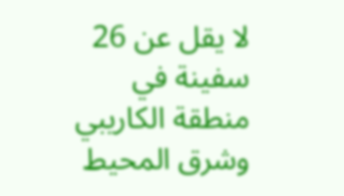لا يقل عن 26 سفينة في منطقة الكاريبي وشرق المحيط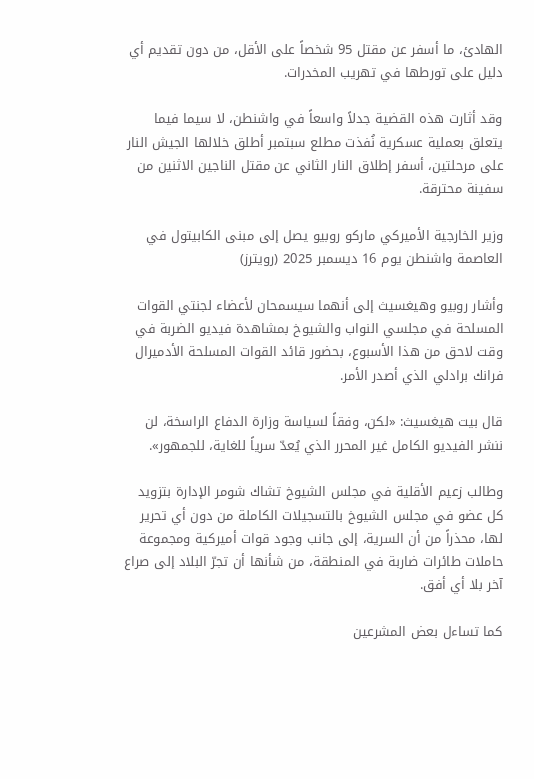الهادئ، ما أسفر عن مقتل 95 شخصاً على الأقل، من دون تقديم أي دليل على تورطها في تهريب المخدرات.

وقد أثارت هذه القضية جدلاً واسعاً في واشنطن، لا سيما فيما يتعلق بعملية عسكرية نُفذت مطلع سبتمبر أطلق خلالها الجيش النار على مرحلتين، أسفر إطلاق النار الثاني عن مقتل الناجين الاثنين من سفينة محترقة.

وزير الخارجية الأميركي ماركو روبيو يصل إلى مبنى الكابيتول في العاصمة واشنطن يوم 16 ديسمبر 2025 (رويترز)

وأشار روبيو وهيغسيث إلى أنهما سيسمحان لأعضاء لجنتي القوات المسلحة في مجلسي النواب والشيوخ بمشاهدة فيديو الضربة في وقت لاحق من هذا الأسبوع، بحضور قائد القوات المسلحة الأدميرال فرانك برادلي الذي أصدر الأمر.

قال بيت هيغسيث: «لكن، وفقاً لسياسة وزارة الدفاع الراسخة، لن ننشر الفيديو الكامل غير المحرر الذي يُعدّ سرياً للغاية، للجمهور».

وطالب زعيم الأقلية في مجلس الشيوخ تشاك شومر الإدارة بتزويد كل عضو في مجلس الشيوخ بالتسجيلات الكاملة من دون أي تحرير لها، محذراً من أن السرية، إلى جانب وجود قوات أميركية ومجموعة حاملات طائرات ضاربة في المنطقة، من شأنها أن تجرّ البلاد إلى صراع آخر بلا أي أفق.

كما تساءل بعض المشرعين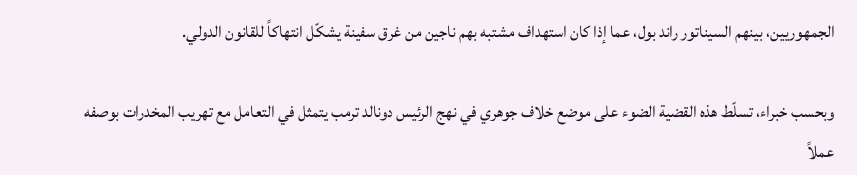الجمهوريين، بينهم السيناتور راند بول، عما إذا كان استهداف مشتبه بهم ناجين من غرق سفينة يشكّل انتهاكاً للقانون الدولي.

وبحسب خبراء، تسلّط هذه القضية الضوء على موضع خلاف جوهري في نهج الرئيس دونالد ترمب يتمثل في التعامل مع تهريب المخدرات بوصفه عملاً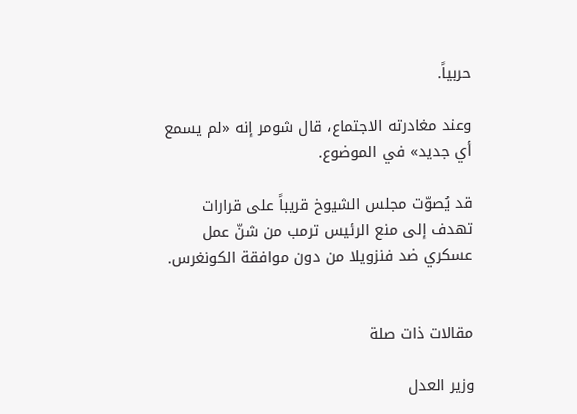حربياً.

وعند مغادرته الاجتماع، قال شومر إنه «لم يسمع أي جديد» في الموضوع.

قد يُصوّت مجلس الشيوخ قريباً على قرارات تهدف إلى منع الرئيس ترمب من شنّ عمل عسكري ضد فنزويلا من دون موافقة الكونغرس.


مقالات ذات صلة

وزير العدل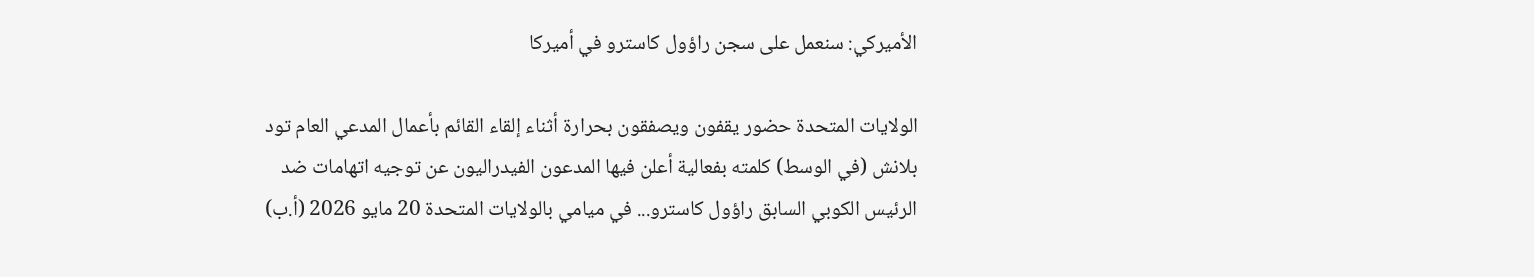الأميركي: سنعمل على سجن راؤول كاسترو في أميركا

الولايات المتحدة حضور يقفون ويصفقون بحرارة أثناء إلقاء القائم بأعمال المدعي العام تود بلانش (في الوسط) كلمته بفعالية أعلن فيها المدعون الفيدراليون عن توجيه اتهامات ضد الرئيس الكوبي السابق راؤول كاسترو... في ميامي بالولايات المتحدة 20 مايو 2026 (أ.ب)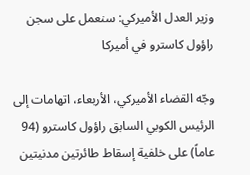وزير العدل الأميركي: سنعمل على سجن راؤول كاسترو في أميركا

وجّه القضاء الأميركي، الأربعاء، اتهامات إلى الرئيس الكوبي السابق راؤول كاسترو (94 عاماً) على خلفية إسقاط طائرتين مدنيتين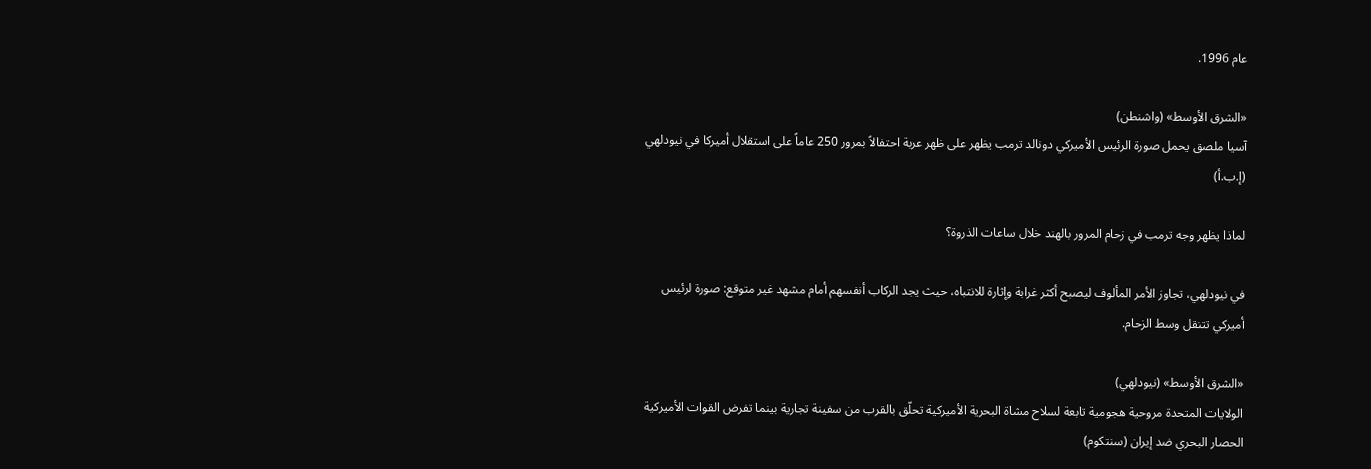عام 1996.

«الشرق الأوسط» (واشنطن)
آسيا ملصق يحمل صورة الرئيس الأميركي دونالد ترمب يظهر على ظهر عربة احتفالاً بمرور 250 عاماً على استقلال أميركا في نيودلهي (إ.ب.أ)

لماذا يظهر وجه ترمب في زحام المرور بالهند خلال ساعات الذروة؟

في نيودلهي، تجاوز الأمر المألوف ليصبح أكثر غرابة وإثارة للانتباه، حيث يجد الركاب أنفسهم أمام مشهد غير متوقع: صورة لرئيس أميركي تتنقل وسط الزحام.

«الشرق الأوسط» (نيودلهي)
الولايات المتحدة مروحية هجومية تابعة لسلاح مشاة البحرية الأميركية تحلّق بالقرب من سفينة تجارية بينما تفرض القوات الأميركية الحصار البحري ضد إيران (سنتكوم)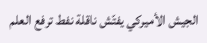الجيش الأميركي يفتّش ناقلة نفط ترفع العلم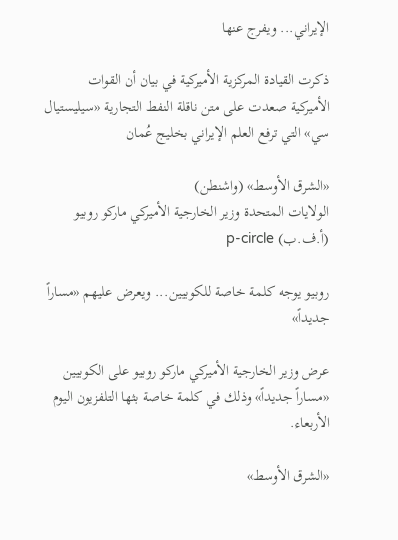الإيراني... ويفرج عنها

ذكرت القيادة المركزية الأميركية في بيان أن القوات الأميركية ‌صعدت ‌على متن ‌ناقلة النفط التجارية «سيليستيال سي» التي ترفع العلم الإيراني بخليج عُمان

«الشرق الأوسط» (واشنطن)
الولايات المتحدة وزير الخارجية الأميركي ماركو روبيو (أ.ف.ب) p-circle

روبيو يوجه كلمة خاصة للكوبيين... ويعرض عليهم «مساراً جديداً»

عرض وزير الخارجية الأميركي ماركو روبيو على الكوبيين «مساراً جديداً» وذلك في كلمة خاصة بثها التلفزيون اليوم الأربعاء.

«الشرق الأوسط»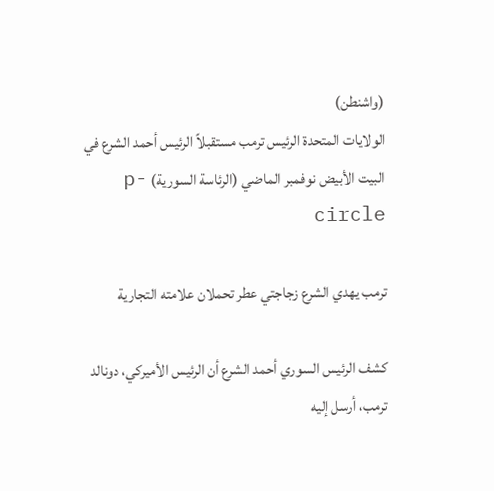(واشنطن)
الولايات المتحدة الرئيس ترمب مستقبلاً الرئيس أحمد الشرع في البيت الأبيض نوفمبر الماضي (الرئاسة السورية) p-circle

ترمب يهدي الشرع زجاجتي عطر تحملان علامته التجارية

كشف الرئيس السوري أحمد الشرع أن الرئيس الأميركي، دونالد ترمب، أرسل إليه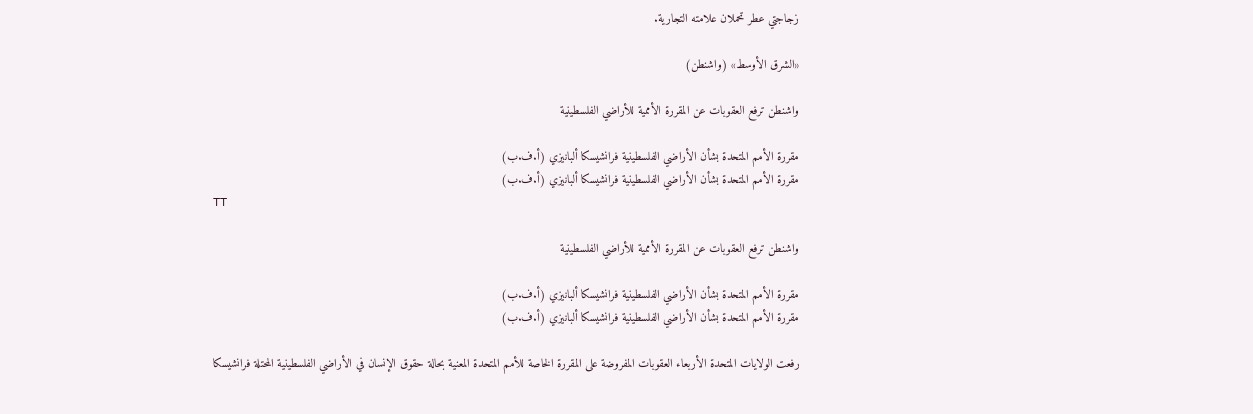زجاجتي عطر تحملان علامته التجارية.

«الشرق الأوسط» (واشنطن)

واشنطن ترفع العقوبات عن المقررة الأممية للأراضي الفلسطينية

مقررة الأمم المتحدة بشأن الأراضي الفلسطينية فرانشيسكا ألبانيزي (أ.ف.ب)
مقررة الأمم المتحدة بشأن الأراضي الفلسطينية فرانشيسكا ألبانيزي (أ.ف.ب)
TT

واشنطن ترفع العقوبات عن المقررة الأممية للأراضي الفلسطينية

مقررة الأمم المتحدة بشأن الأراضي الفلسطينية فرانشيسكا ألبانيزي (أ.ف.ب)
مقررة الأمم المتحدة بشأن الأراضي الفلسطينية فرانشيسكا ألبانيزي (أ.ف.ب)

رفعت الولايات المتحدة الأربعاء العقوبات المفروضة على المقررة الخاصة للأمم المتحدة المعنية بحالة حقوق الإنسان في الأراضي الفلسطينية المحتلة فرانشيسكا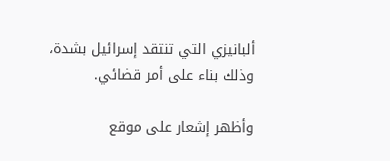ألبانيزي التي تنتقد إسرائيل بشدة، وذلك بناء على أمر قضائي.

وأظهر إشعار على موقع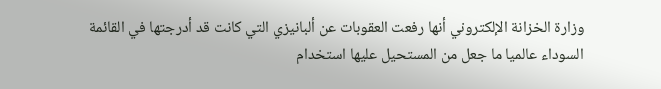وزارة الخزانة الإلكتروني أنها رفعت العقوبات عن ألبانيزي التي كانت قد أدرجتها في القائمة السوداء عالميا ما جعل من المستحيل عليها استخدام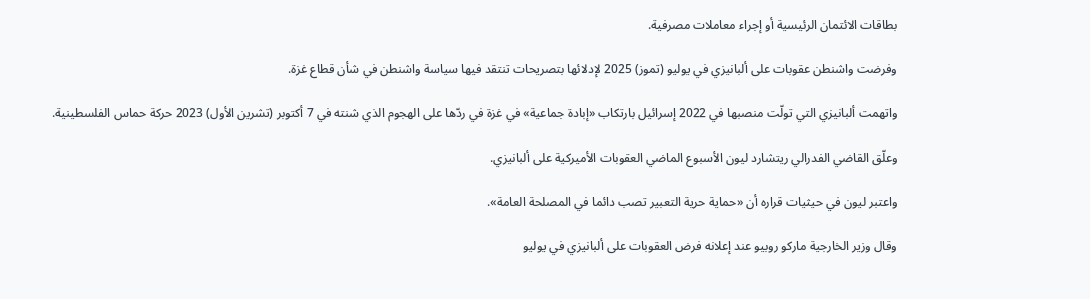بطاقات الائتمان الرئيسية أو إجراء معاملات مصرفية.

وفرضت واشنطن عقوبات على ألبانيزي في يوليو (تموز) 2025 لإدلائها بتصريحات تنتقد فيها سياسة واشنطن في شأن قطاع غزة.

واتهمت ألبانيزي التي تولّت منصبها في 2022 إسرائيل بارتكاب «إبادة جماعية» في غزة في ردّها على الهجوم الذي شنته في 7 أكتوبر (تشرين الأول) 2023 حركة حماس الفلسطينية.

وعلّق القاضي الفدرالي ريتشارد ليون الأسبوع الماضي العقوبات الأميركية على ألبانيزي.

واعتبر ليون في حيثيات قراره أن «حماية حرية التعبير تصب دائما في المصلحة العامة».

وقال وزير الخارجية ماركو روبيو عند إعلانه فرض العقوبات على ألبانيزي في يوليو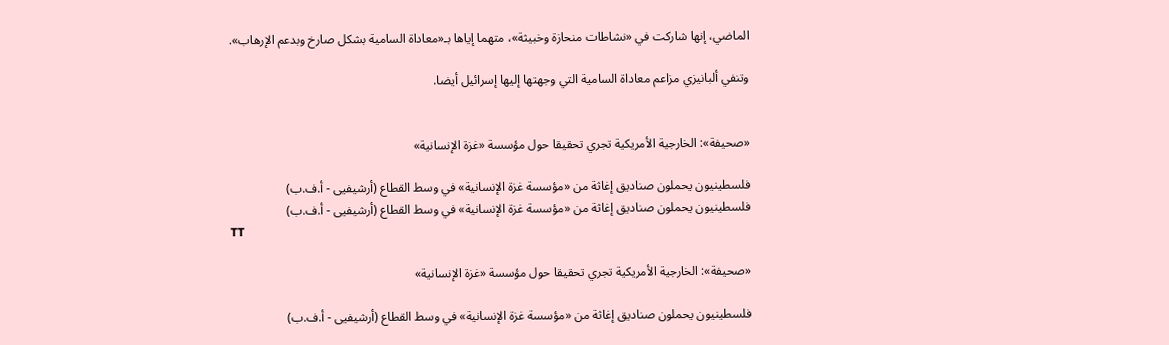الماضي، إنها شاركت في «نشاطات منحازة وخبيثة»، متهما إياها بـ«معاداة السامية بشكل صارخ وبدعم الإرهاب».

وتنفي ألبانيزي مزاعم معاداة السامية التي وجهتها إليها إسرائيل أيضا.


«صحيفة»: الخارجية الأمريكية تجري تحقيقا حول مؤسسة «غزة الإنسانية»

فلسطينيون يحملون صناديق إغاثة من «مؤسسة غزة الإنسانية» في وسط القطاع (أرشيفيى - أ.ف.ب)
فلسطينيون يحملون صناديق إغاثة من «مؤسسة غزة الإنسانية» في وسط القطاع (أرشيفيى - أ.ف.ب)
TT

«صحيفة»: الخارجية الأمريكية تجري تحقيقا حول مؤسسة «غزة الإنسانية»

فلسطينيون يحملون صناديق إغاثة من «مؤسسة غزة الإنسانية» في وسط القطاع (أرشيفيى - أ.ف.ب)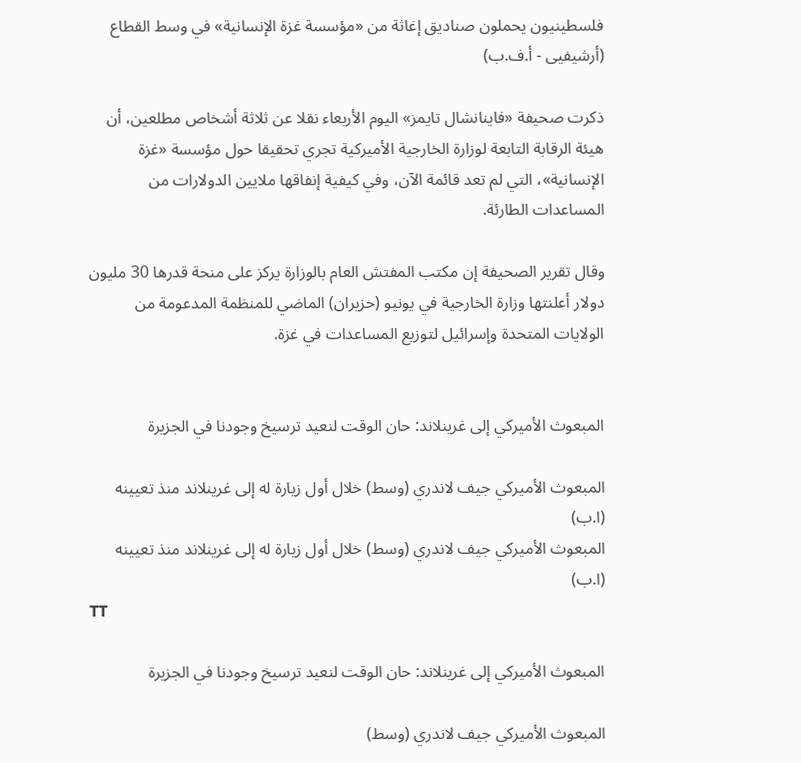فلسطينيون يحملون صناديق إغاثة من «مؤسسة غزة الإنسانية» في وسط القطاع (أرشيفيى - أ.ف.ب)

ذكرت صحيفة «فاينانشال تايمز» اليوم الأربعاء نقلا عن ثلاثة أشخاص مطلعين، أن هيئة الرقابة التابعة لوزارة الخارجية الأميركية ‌تجري ‌تحقيقا حول ‌مؤسسة «غزة الإنسانية»، التي لم تعد قائمة الآن، وفي كيفية إنفاقها ملايين الدولارات من المساعدات الطارئة.

وقال تقرير الصحيفة ‌إن ‌مكتب المفتش ‌العام بالوزارة يركز ‌على منحة قدرها 30 مليون دولار أعلنتها وزارة ‌الخارجية في يونيو (حزيران) الماضي للمنظمة المدعومة من الولايات المتحدة وإسرائيل لتوزيع المساعدات في غزة.


المبعوث الأميركي إلى غرينلاند: حان الوقت لنعيد ترسيخ وجودنا في الجزيرة

المبعوث الأميركي جيف لاندري (وسط) خلال أول زيارة له إلى غرينلاند منذ تعيينه (ا.ب)
المبعوث الأميركي جيف لاندري (وسط) خلال أول زيارة له إلى غرينلاند منذ تعيينه (ا.ب)
TT

المبعوث الأميركي إلى غرينلاند: حان الوقت لنعيد ترسيخ وجودنا في الجزيرة

المبعوث الأميركي جيف لاندري (وسط)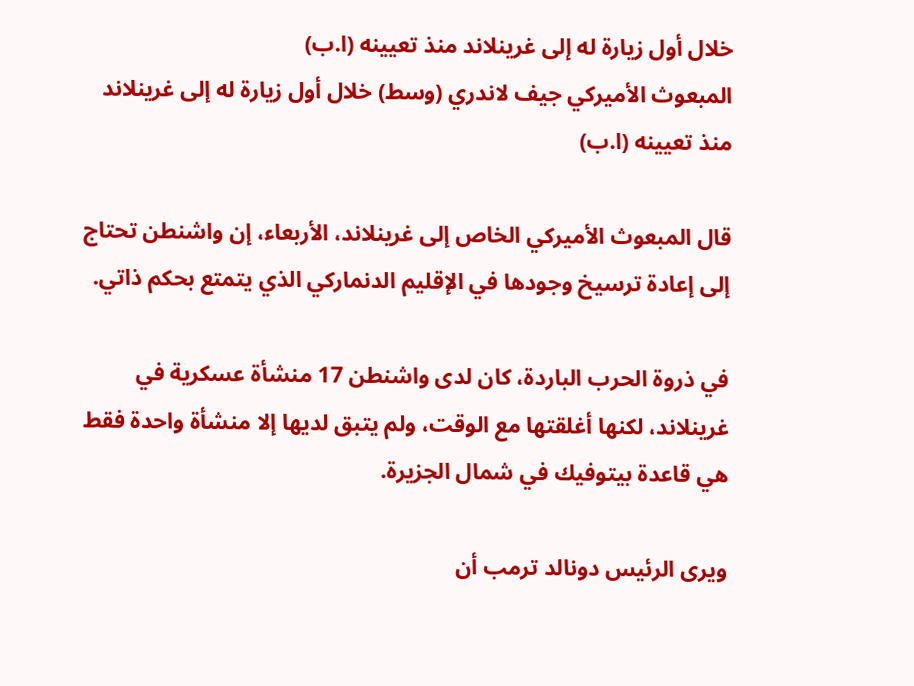خلال أول زيارة له إلى غرينلاند منذ تعيينه (ا.ب)
المبعوث الأميركي جيف لاندري (وسط) خلال أول زيارة له إلى غرينلاند منذ تعيينه (ا.ب)

قال المبعوث الأميركي الخاص إلى غرينلاند، الأربعاء، إن واشنطن تحتاج إلى إعادة ترسيخ وجودها في الإقليم الدنماركي الذي يتمتع بحكم ذاتي.

في ذروة الحرب الباردة، كان لدى واشنطن 17 منشأة عسكرية في غرينلاند، لكنها أغلقتها مع الوقت، ولم يتبق لديها إلا منشأة واحدة فقط هي قاعدة بيتوفيك في شمال الجزيرة.

ويرى الرئيس دونالد ترمب أن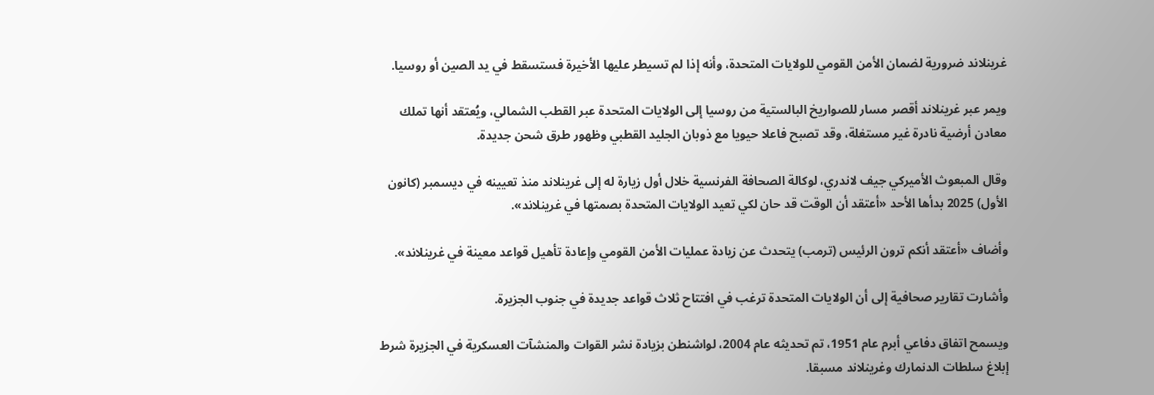غرينلاند ضرورية لضمان الأمن القومي للولايات المتحدة، وأنه إذا لم تسيطر عليها الأخيرة فستسقط في يد الصين أو روسيا.

ويمر عبر غرينلاند أقصر مسار للصواريخ البالستية من روسيا إلى الولايات المتحدة عبر القطب الشمالي، ويُعتقد أنها تملك معادن أرضية نادرة غير مستغلة، وقد تصبح فاعلا حيويا مع ذوبان الجليد القطبي وظهور طرق شحن جديدة.

وقال المبعوث الأميركي جيف لاندري، لوكالة الصحافة الفرنسية خلال أول زيارة له إلى غرينلاند منذ تعيينه في ديسمبر (كانون الأول) 2025 بدأها الأحد «أعتقد أن الوقت قد حان لكي تعيد الولايات المتحدة بصمتها في غرينلاند».

وأضاف «أعتقد أنكم ترون الرئيس (ترمب) يتحدث عن زيادة عمليات الأمن القومي وإعادة تأهيل قواعد معينة في غرينلاند».

وأشارت تقارير صحافية إلى أن الولايات المتحدة ترغب في افتتاح ثلاث قواعد جديدة في جنوب الجزيرة.

ويسمح اتفاق دفاعي أبرم عام 1951، تم تحديثه عام 2004، لواشنطن بزيادة نشر القوات والمنشآت العسكرية في الجزيرة شرط إبلاغ سلطات الدنمارك وغرينلاند مسبقا.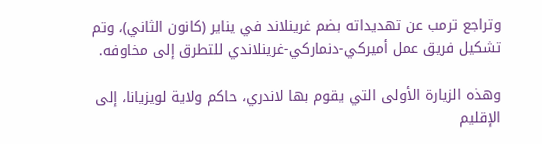وتراجع ترمب عن تهديداته بضم غرينلاند في يناير (كانون الثاني)، وتم تشكيل فريق عمل أميركي-دنماركي-غرينلاندي للتطرق إلى مخاوفه.

وهذه الزيارة الأولى التي يقوم بها لاندري، حاكم ولاية لويزيانا، إلى الإقليم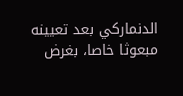الدنماركي بعد تعيينه مبعوثا خاصا، بغرض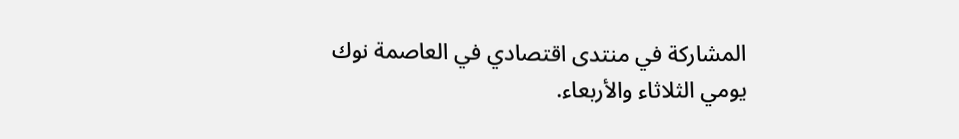المشاركة في منتدى اقتصادي في العاصمة نوك يومي الثلاثاء والأربعاء.